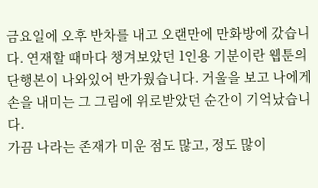금요일에 오후 반차를 내고 오랜만에 만화방에 갔습니다. 연재할 때마다 챙겨보았던 1인용 기분이란 웹툰의 단행본이 나와있어 반가웠습니다. 거울을 보고 나에게 손을 내미는 그 그림에 위로받았던 순간이 기억났습니다.
가끔 나라는 존재가 미운 점도 많고, 정도 많이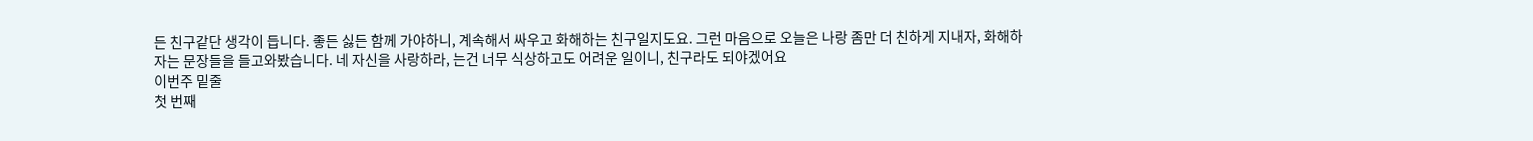든 친구같단 생각이 듭니다. 좋든 싫든 함께 가야하니, 계속해서 싸우고 화해하는 친구일지도요. 그런 마음으로 오늘은 나랑 좀만 더 친하게 지내자, 화해하자는 문장들을 들고와봤습니다. 네 자신을 사랑하라, 는건 너무 식상하고도 어려운 일이니, 친구라도 되야겠어요
이번주 밑줄
첫 번째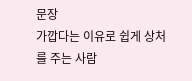문장
가깝다는 이유로 쉽게 상처를 주는 사람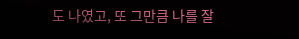도 나였고, 또 그만큼 나를 잘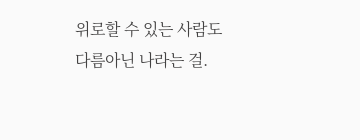위로할 수 있는 사람도 다름아닌 나라는 걸.